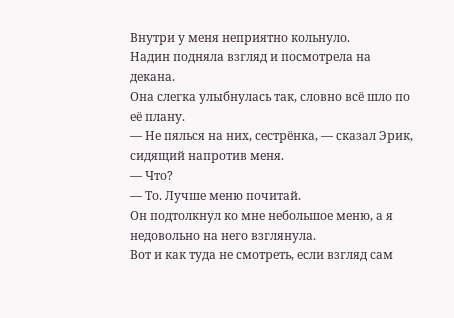Внутри у меня неприятно кольнуло.
Надин подняла взгляд и посмотрела на декана.
Она слегка улыбнулась так, словно всё шло по её плану.
— Не пялься на них, сестрёнка, — сказал Эрик, сидящий напротив меня.
— Что?
— То. Лучше меню почитай.
Он подтолкнул ко мне небольшое меню, а я недовольно на него взглянула.
Вот и как туда не смотреть, если взгляд сам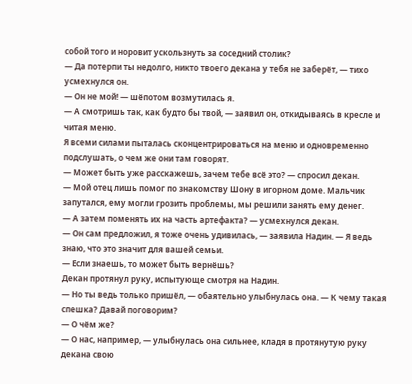собой того и норовит ускользнуть за соседний столик?
— Да потерпи ты недолго, никто твоего декана у тебя не заберёт, — тихо усмехнулся он.
— Он не мой! — шёпотом возмутилась я.
— А смотришь так, как будто бы твой, — заявил он, откидываясь в кресле и читая меню.
Я всеми силами пыталась сконцентрироваться на меню и одновременно подслушать, о чем же они там говорят.
— Может быть уже расскажешь, зачем тебе всё это? — спросил декан.
— Мой отец лишь помог по знакомству Шону в игорном доме. Мальчик запутался, ему могли грозить проблемы, мы решили занять ему денег.
— А затем поменять их на часть артефакта? — усмехнулся декан.
— Он сам предложил, я тоже очень удивилась, — заявила Надин. — Я ведь знаю, что это значит для вашей семьи.
— Если знаешь, то может быть вернёшь?
Декан протянул руку, испытующе смотря на Надин.
— Но ты ведь только пришёл, — обаятельно улыбнулась она. — К чему такая спешка? Давай поговорим?
— О чём же?
— О нас, например, — улыбнулась она сильнее, кладя в протянутую руку декана свою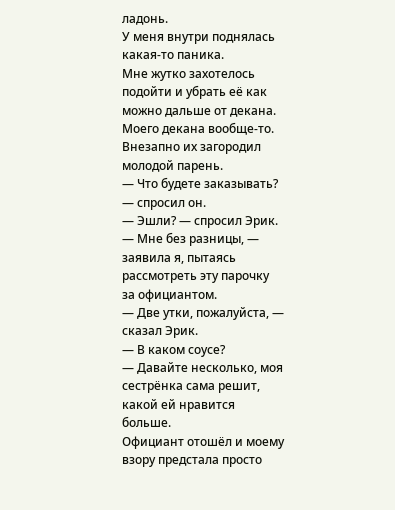ладонь.
У меня внутри поднялась какая-то паника.
Мне жутко захотелось подойти и убрать её как можно дальше от декана.
Моего декана вообще-то.
Внезапно их загородил молодой парень.
— Что будете заказывать? — спросил он.
— Эшли? — спросил Эрик.
— Мне без разницы, — заявила я, пытаясь рассмотреть эту парочку за официантом.
— Две утки, пожалуйста, — сказал Эрик.
— В каком соусе?
— Давайте несколько, моя сестрёнка сама решит, какой ей нравится больше.
Официант отошёл и моему взору предстала просто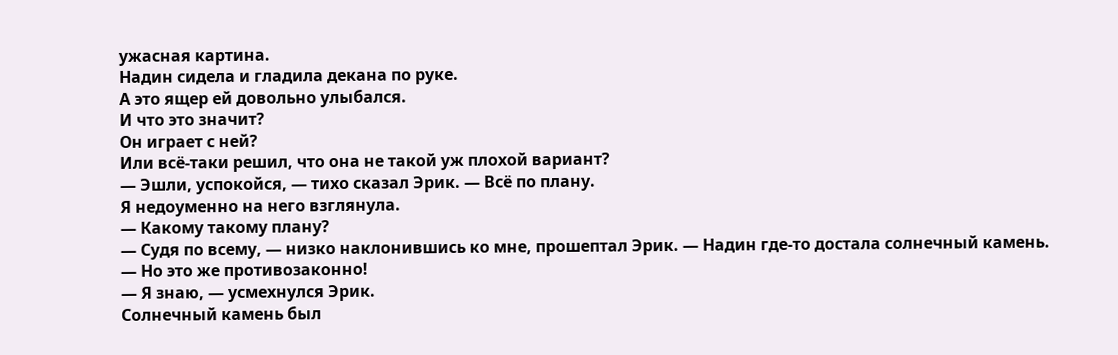ужасная картина.
Надин сидела и гладила декана по руке.
А это ящер ей довольно улыбался.
И что это значит?
Он играет с ней?
Или всё-таки решил, что она не такой уж плохой вариант?
— Эшли, успокойся, — тихо сказал Эрик. — Всё по плану.
Я недоуменно на него взглянула.
— Какому такому плану?
— Судя по всему, — низко наклонившись ко мне, прошептал Эрик. — Надин где-то достала солнечный камень.
— Но это же противозаконно!
— Я знаю, — усмехнулся Эрик.
Солнечный камень был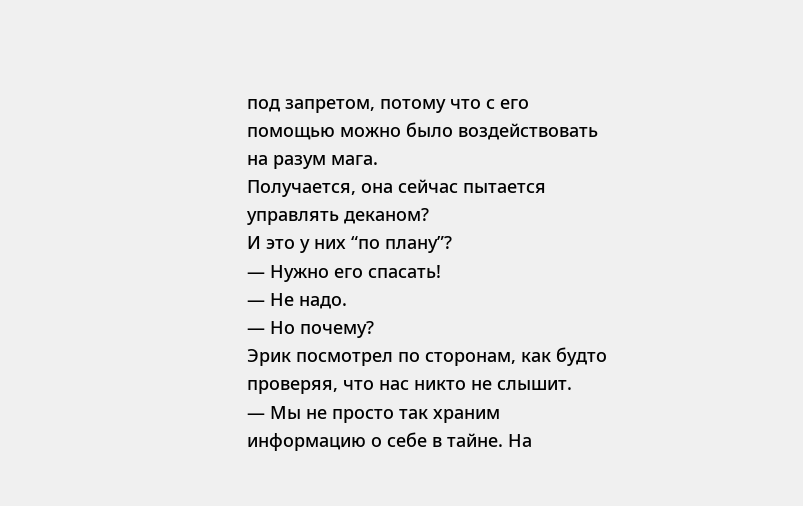под запретом, потому что с его помощью можно было воздействовать на разум мага.
Получается, она сейчас пытается управлять деканом?
И это у них “по плану”?
— Нужно его спасать!
— Не надо.
— Но почему?
Эрик посмотрел по сторонам, как будто проверяя, что нас никто не слышит.
— Мы не просто так храним информацию о себе в тайне. На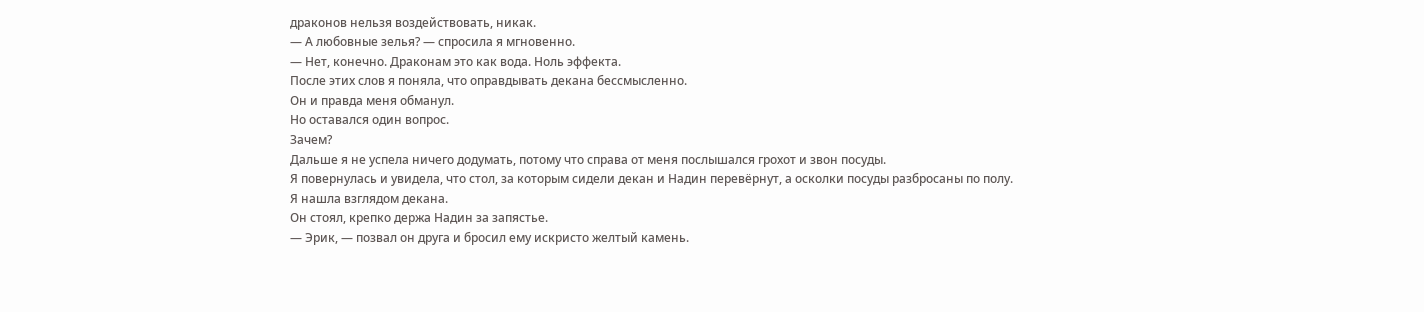драконов нельзя воздействовать, никак.
— А любовные зелья? — спросила я мгновенно.
— Нет, конечно. Драконам это как вода. Ноль эффекта.
После этих слов я поняла, что оправдывать декана бессмысленно.
Он и правда меня обманул.
Но оставался один вопрос.
Зачем?
Дальше я не успела ничего додумать, потому что справа от меня послышался грохот и звон посуды.
Я повернулась и увидела, что стол, за которым сидели декан и Надин перевёрнут, а осколки посуды разбросаны по полу.
Я нашла взглядом декана.
Он стоял, крепко держа Надин за запястье.
— Эрик, — позвал он друга и бросил ему искристо желтый камень.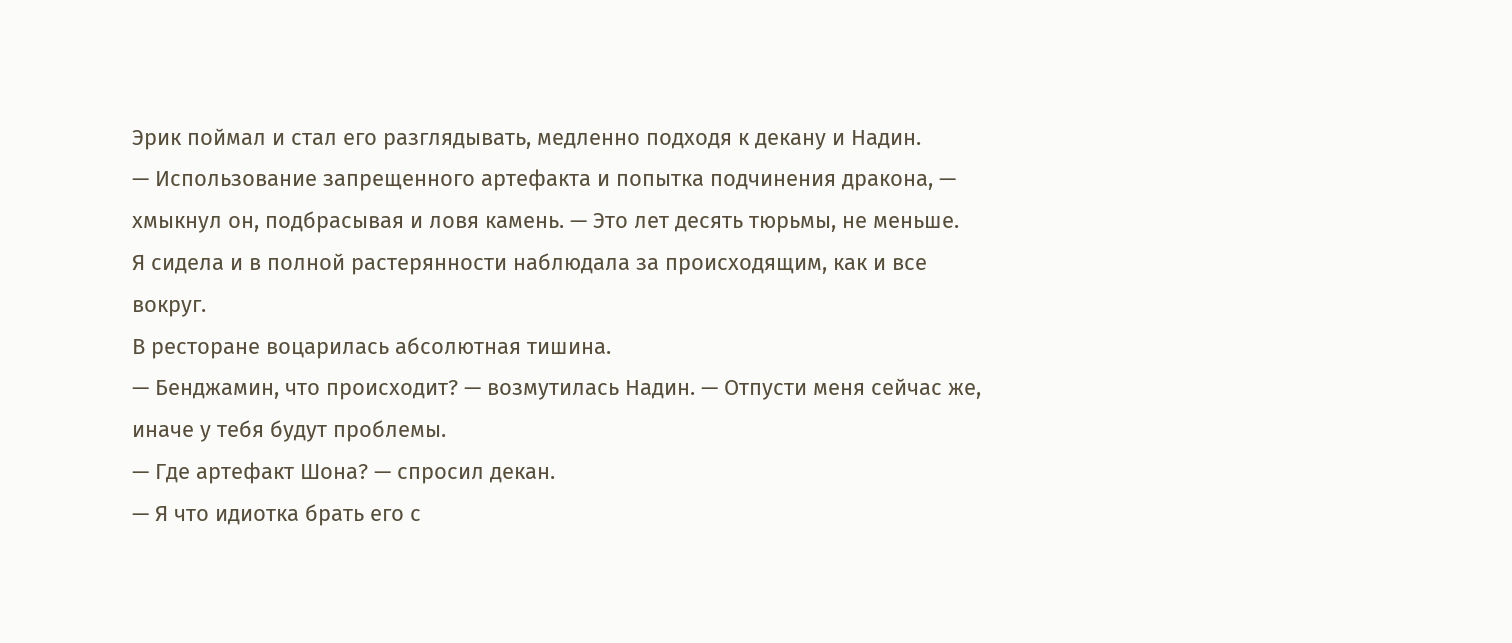Эрик поймал и стал его разглядывать, медленно подходя к декану и Надин.
— Использование запрещенного артефакта и попытка подчинения дракона, — хмыкнул он, подбрасывая и ловя камень. — Это лет десять тюрьмы, не меньше.
Я сидела и в полной растерянности наблюдала за происходящим, как и все вокруг.
В ресторане воцарилась абсолютная тишина.
— Бенджамин, что происходит? — возмутилась Надин. — Отпусти меня сейчас же, иначе у тебя будут проблемы.
— Где артефакт Шона? — спросил декан.
— Я что идиотка брать его с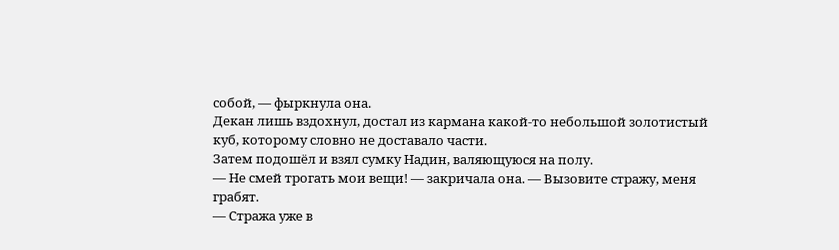собой, — фыркнула она.
Декан лишь вздохнул, достал из кармана какой-то небольшой золотистый куб, которому словно не доставало части.
Затем подошёл и взял сумку Надин, валяющуюся на полу.
— Не смей трогать мои вещи! — закричала она. — Вызовите стражу, меня грабят.
— Стража уже в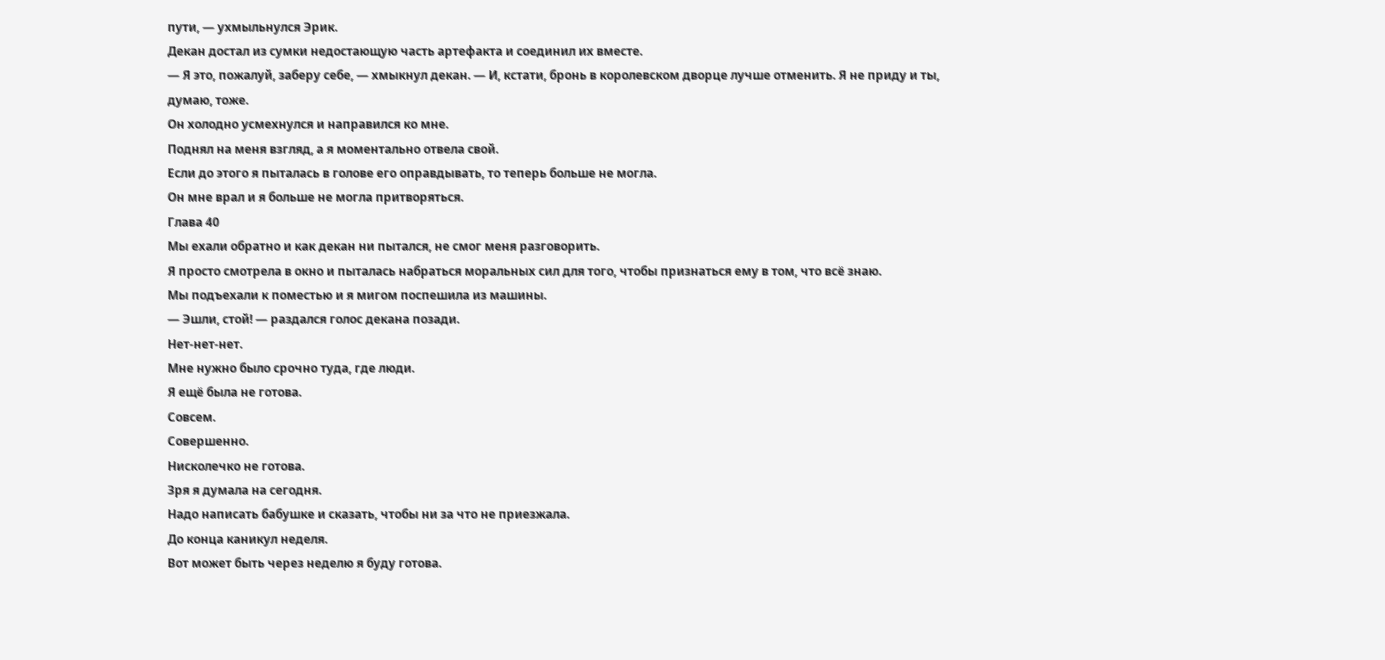пути, — ухмыльнулся Эрик.
Декан достал из сумки недостающую часть артефакта и соединил их вместе.
— Я это, пожалуй, заберу себе, — хмыкнул декан. — И, кстати, бронь в королевском дворце лучше отменить. Я не приду и ты, думаю, тоже.
Он холодно усмехнулся и направился ко мне.
Поднял на меня взгляд, а я моментально отвела свой.
Если до этого я пыталась в голове его оправдывать, то теперь больше не могла.
Он мне врал и я больше не могла притворяться.
Глава 40
Мы ехали обратно и как декан ни пытался, не смог меня разговорить.
Я просто смотрела в окно и пыталась набраться моральных сил для того, чтобы признаться ему в том, что всё знаю.
Мы подъехали к поместью и я мигом поспешила из машины.
— Эшли, стой! — раздался голос декана позади.
Нет-нет-нет.
Мне нужно было срочно туда, где люди.
Я ещё была не готова.
Совсем.
Совершенно.
Нисколечко не готова.
Зря я думала на сегодня.
Надо написать бабушке и сказать, чтобы ни за что не приезжала.
До конца каникул неделя.
Вот может быть через неделю я буду готова.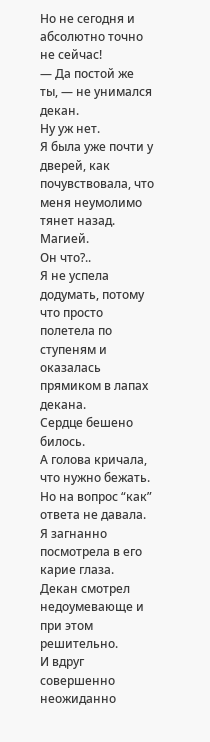Но не сегодня и абсолютно точно не сейчас!
— Да постой же ты, — не унимался декан.
Ну уж нет.
Я была уже почти у дверей, как почувствовала, что меня неумолимо тянет назад.
Магией.
Он что?..
Я не успела додумать, потому что просто полетела по ступеням и оказалась прямиком в лапах декана.
Сердце бешено билось.
А голова кричала, что нужно бежать.
Но на вопрос “как” ответа не давала.
Я загнанно посмотрела в его карие глаза.
Декан смотрел недоумевающе и при этом решительно.
И вдруг совершенно неожиданно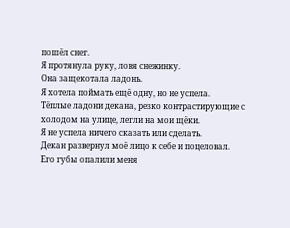пошёл снег.
Я протянула руку, ловя снежинку.
Она защекотала ладонь.
Я хотела поймать ещё одну, но не успела.
Тёплые ладони декана, резко контрастирующие с холодом на улице, легли на мои щёки.
Я не успела ничего сказать или сделать.
Декан развернул моё лицо к себе и поцеловал.
Его губы опалили меня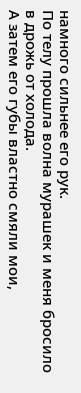намного сильнее его рук.
По телу прошла волна мурашек и меня бросило в дрожь от холода.
А затем его губы властно смяли мои,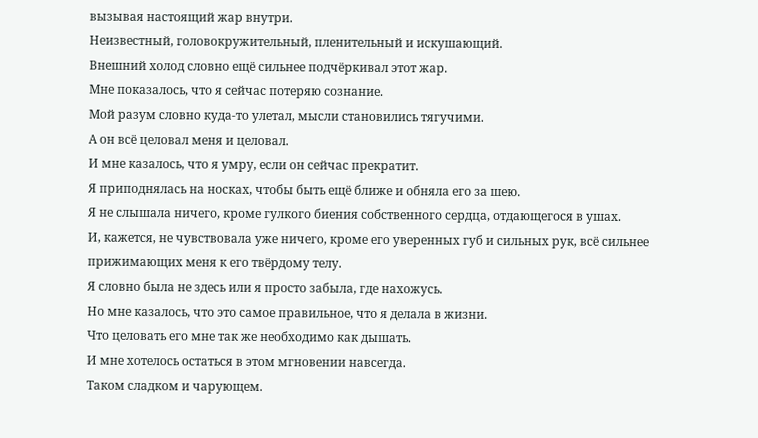вызывая настоящий жар внутри.
Неизвестный, головокружительный, пленительный и искушающий.
Внешний холод словно ещё сильнее подчёркивал этот жар.
Мне показалось, что я сейчас потеряю сознание.
Мой разум словно куда-то улетал, мысли становились тягучими.
А он всё целовал меня и целовал.
И мне казалось, что я умру, если он сейчас прекратит.
Я приподнялась на носках, чтобы быть ещё ближе и обняла его за шею.
Я не слышала ничего, кроме гулкого биения собственного сердца, отдающегося в ушах.
И, кажется, не чувствовала уже ничего, кроме его уверенных губ и сильных рук, всё сильнее прижимающих меня к его твёрдому телу.
Я словно была не здесь или я просто забыла, где нахожусь.
Но мне казалось, что это самое правильное, что я делала в жизни.
Что целовать его мне так же необходимо как дышать.
И мне хотелось остаться в этом мгновении навсегда.
Таком сладком и чарующем.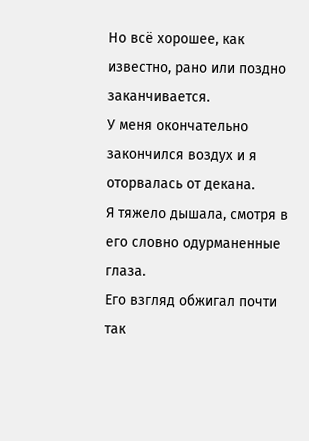Но всё хорошее, как известно, рано или поздно заканчивается.
У меня окончательно закончился воздух и я оторвалась от декана.
Я тяжело дышала, смотря в его словно одурманенные глаза.
Его взгляд обжигал почти так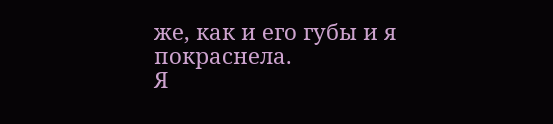же, как и его губы и я покраснела.
Я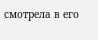смотрела в его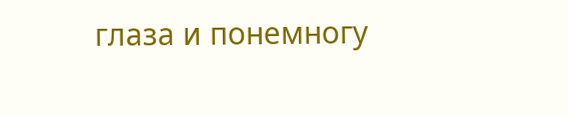глаза и понемногу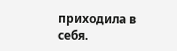приходила в себя.